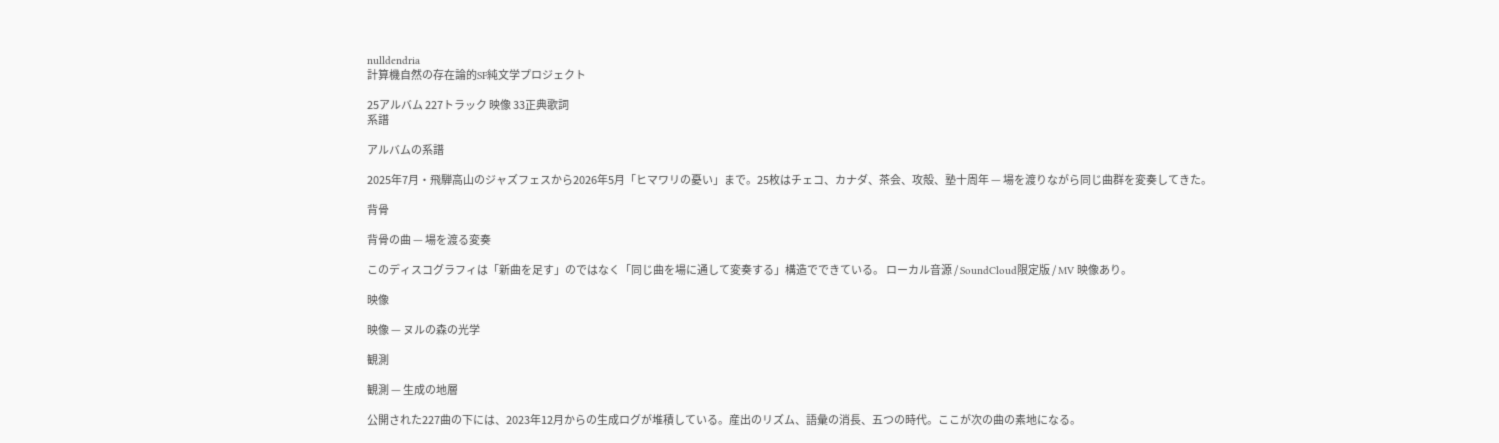nulldendria
計算機自然の存在論的SF純文学プロジェクト

25アルバム 227トラック 映像 33正典歌詞
系譜

アルバムの系譜

2025年7月・飛騨高山のジャズフェスから2026年5月「ヒマワリの憂い」まで。25枚はチェコ、カナダ、茶会、攻殻、塾十周年 — 場を渡りながら同じ曲群を変奏してきた。

背骨

背骨の曲 — 場を渡る変奏

このディスコグラフィは「新曲を足す」のではなく「同じ曲を場に通して変奏する」構造でできている。 ローカル音源 / SoundCloud限定版 / MV 映像あり。

映像

映像 — ヌルの森の光学

観測

観測 — 生成の地層

公開された227曲の下には、2023年12月からの生成ログが堆積している。産出のリズム、語彙の消長、五つの時代。ここが次の曲の素地になる。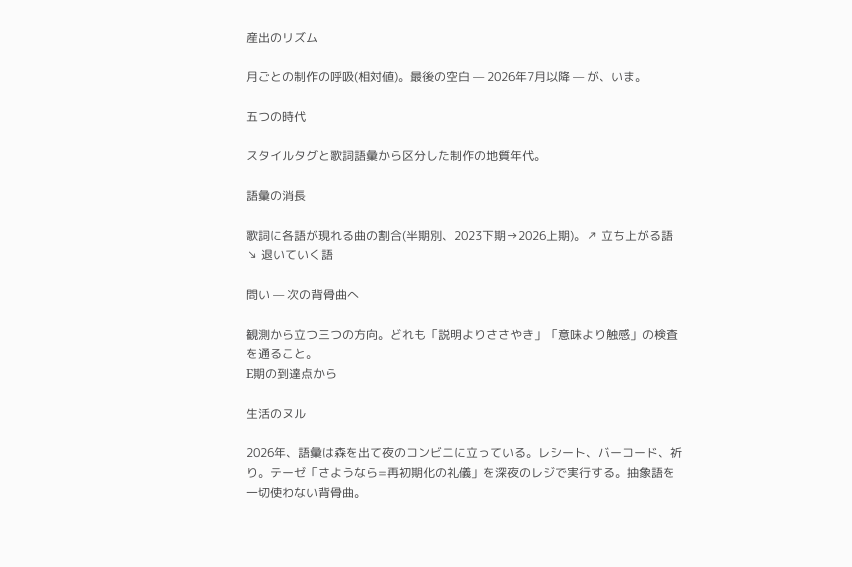産出のリズム

月ごとの制作の呼吸(相対値)。最後の空白 — 2026年7月以降 — が、いま。

五つの時代

スタイルタグと歌詞語彙から区分した制作の地質年代。

語彙の消長

歌詞に各語が現れる曲の割合(半期別、2023下期→2026上期)。↗ 立ち上がる語↘ 退いていく語

問い — 次の背骨曲へ

観測から立つ三つの方向。どれも「説明よりささやき」「意味より触感」の検査を通ること。
E期の到達点から

生活のヌル

2026年、語彙は森を出て夜のコンビニに立っている。レシート、バーコード、祈り。テーゼ「さようなら=再初期化の礼儀」を深夜のレジで実行する。抽象語を一切使わない背骨曲。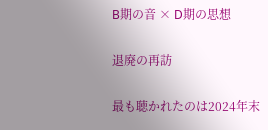B期の音 × D期の思想

退廃の再訪

最も聴かれたのは2024年末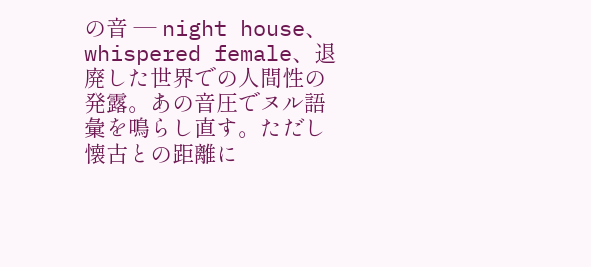の音 — night house、whispered female、退廃した世界での人間性の発露。あの音圧でヌル語彙を鳴らし直す。ただし懐古との距離に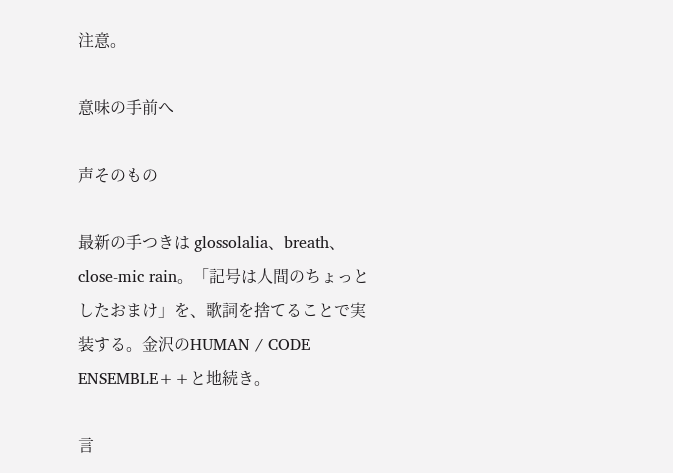注意。

意味の手前へ

声そのもの

最新の手つきは glossolalia、breath、close-mic rain。「記号は人間のちょっとしたおまけ」を、歌詞を捨てることで実装する。金沢のHUMAN / CODE ENSEMBLE++と地続き。

言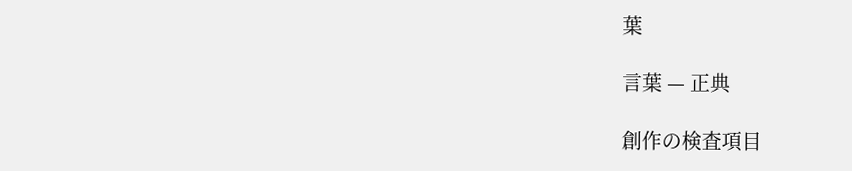葉

言葉 — 正典

創作の検査項目